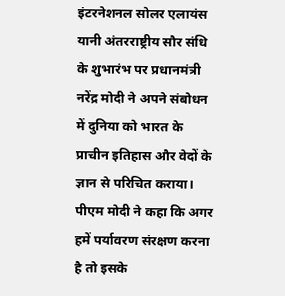इंटरनेशनल सोलर एलायंस यानी अंतरराष्ट्रीय सौर संधि के शुभारंभ पर प्रधानमंत्री नरेंद्र मोदी ने अपने संबोधन में दुनिया को भारत के प्राचीन इतिहास और वेदों के ज्ञान से परिचित कराया। पीएम मोदी ने कहा कि अगर हमें पर्यावरण संरक्षण करना है तो इसके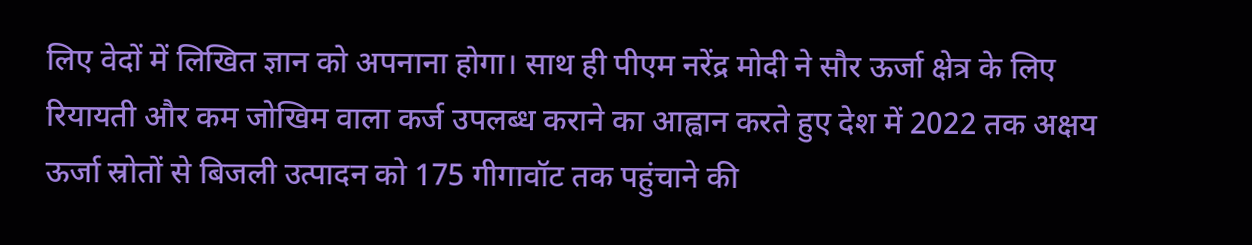लिए वेदों में लिखित ज्ञान को अपनाना होगा। साथ ही पीएम नरेंद्र मोदी ने सौर ऊर्जा क्षेत्र के लिए रियायती और कम जोखिम वाला कर्ज उपलब्ध कराने का आह्वान करते हुए देश में 2022 तक अक्षय ऊर्जा स्रोतों से बिजली उत्पादन को 175 गीगावॉट तक पहुंचाने की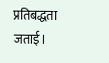प्रतिबद्धता जताई।